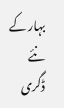بہار کے نئے ڈگری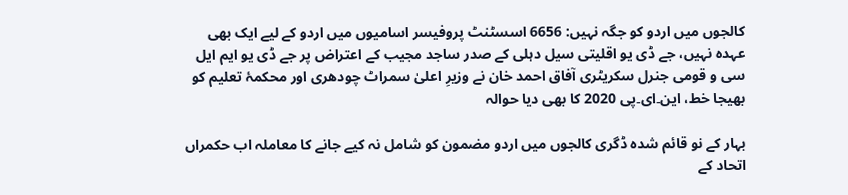کالجوں میں اردو کو جگہ نہیں: 6656 اسسٹنٹ پروفیسر اسامیوں میں اردو کے لیے ایک بھی عہدہ نہیں، جے ڈی یو اقلیتی سیل دہلی کے صدر ساجد مجیب کے اعتراض پر جے ڈی یو ایم ایل سی و قومی جنرل سکریٹری آفاق احمد خان نے وزیرِ اعلیٰ سمراٹ چودھری اور محکمۂ تعلیم کو بھیجا خط، این۔ای۔پی 2020 کا بھی دیا حوالہ

بہار کے نو قائم شدہ ڈگری کالجوں میں اردو مضمون کو شامل نہ کیے جانے کا معاملہ اب حکمراں اتحاد کے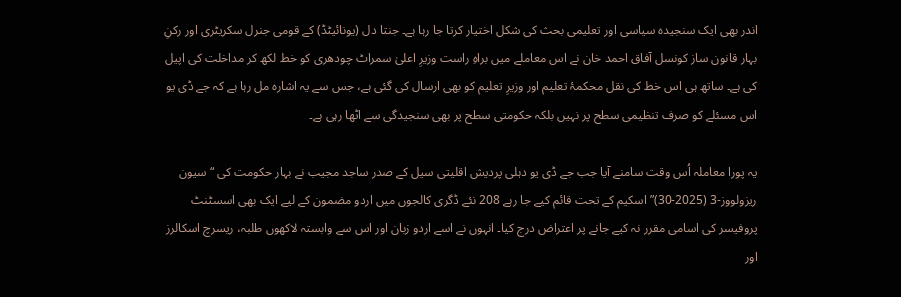اندر بھی ایک سنجیدہ سیاسی اور تعلیمی بحث کی شکل اختیار کرتا جا رہا ہے۔ جنتا دل (یونائیٹڈ) کے قومی جنرل سکریٹری اور رکنِ بہار قانون ساز کونسل آفاق احمد خان نے اس معاملے میں براہِ راست وزیرِ اعلیٰ سمراٹ چودھری کو خط لکھ کر مداخلت کی اپیل کی ہے۔ ساتھ ہی اس خط کی نقل محکمۂ تعلیم اور وزیرِ تعلیم کو بھی ارسال کی گئی ہے، جس سے یہ اشارہ مل رہا ہے کہ جے ڈی یو اس مسئلے کو صرف تنظیمی سطح پر نہیں بلکہ حکومتی سطح پر بھی سنجیدگی سے اٹھا رہی ہے۔

یہ پورا معاملہ اُس وقت سامنے آیا جب جے ڈی یو دہلی پردیش اقلیتی سیل کے صدر ساجد مجیب نے بہار حکومت کی “سیون ریزولووز-3 (2025-30)” اسکیم کے تحت قائم کیے جا رہے 208 نئے ڈگری کالجوں میں اردو مضمون کے لیے ایک بھی اسسٹنٹ پروفیسر کی اسامی مقرر نہ کیے جانے پر اعتراض درج کیا۔ انہوں نے اسے اردو زبان اور اس سے وابستہ لاکھوں طلبہ، ریسرچ اسکالرز اور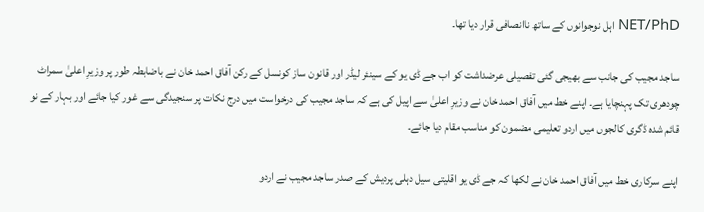NET/PhD اہل نوجوانوں کے ساتھ ناانصافی قرار دیا تھا۔

ساجد مجیب کی جانب سے بھیجی گئی تفصیلی عرضداشت کو اب جے ڈی یو کے سینئر لیڈر اور قانون ساز کونسل کے رکن آفاق احمد خان نے باضابطہ طور پر وزیرِ اعلیٰ سمراٹ چودھری تک پہنچایا ہے۔ اپنے خط میں آفاق احمد خان نے وزیرِ اعلیٰ سے اپیل کی ہے کہ ساجد مجیب کی درخواست میں درج نکات پر سنجیدگی سے غور کیا جائے اور بہار کے نو قائم شدہ ڈگری کالجوں میں اردو تعلیمی مضمون کو مناسب مقام دیا جائے۔

اپنے سرکاری خط میں آفاق احمد خان نے لکھا کہ جے ڈی یو اقلیتی سیل دہلی پردیش کے صدر ساجد مجیب نے اردو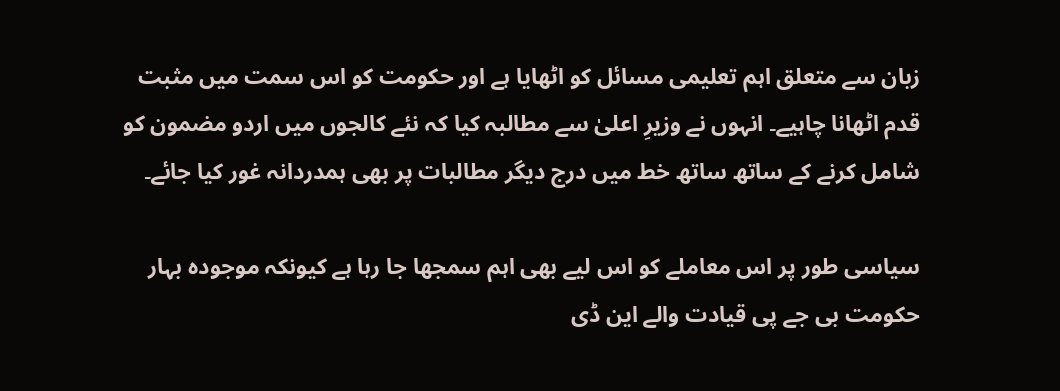زبان سے متعلق اہم تعلیمی مسائل کو اٹھایا ہے اور حکومت کو اس سمت میں مثبت قدم اٹھانا چاہیے۔ انہوں نے وزیرِ اعلیٰ سے مطالبہ کیا کہ نئے کالجوں میں اردو مضمون کو شامل کرنے کے ساتھ ساتھ خط میں درج دیگر مطالبات پر بھی ہمدردانہ غور کیا جائے۔

سیاسی طور پر اس معاملے کو اس لیے بھی اہم سمجھا جا رہا ہے کیونکہ موجودہ بہار حکومت بی جے پی قیادت والے این ڈی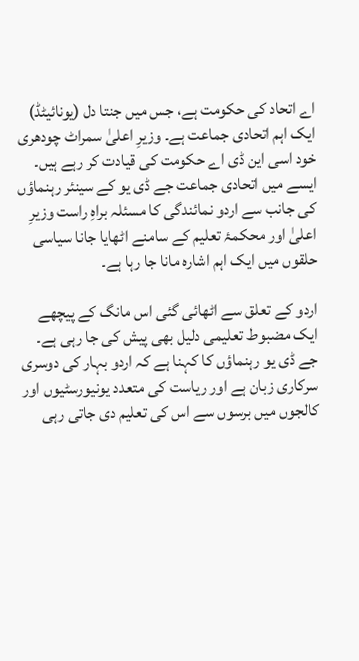اے اتحاد کی حکومت ہے، جس میں جنتا دل (یونائیٹڈ) ایک اہم اتحادی جماعت ہے۔ وزیرِ اعلیٰ سمراٹ چودھری خود اسی این ڈی اے حکومت کی قیادت کر رہے ہیں۔ ایسے میں اتحادی جماعت جے ڈی یو کے سینئر رہنماؤں کی جانب سے اردو نمائندگی کا مسئلہ براہِ راست وزیرِ اعلیٰ اور محکمۂ تعلیم کے سامنے اٹھایا جانا سیاسی حلقوں میں ایک اہم اشارہ مانا جا رہا ہے۔

اردو کے تعلق سے اٹھائی گئی اس مانگ کے پیچھے ایک مضبوط تعلیمی دلیل بھی پیش کی جا رہی ہے۔ جے ڈی یو رہنماؤں کا کہنا ہے کہ اردو بہار کی دوسری سرکاری زبان ہے اور ریاست کی متعدد یونیورسٹیوں اور کالجوں میں برسوں سے اس کی تعلیم دی جاتی رہی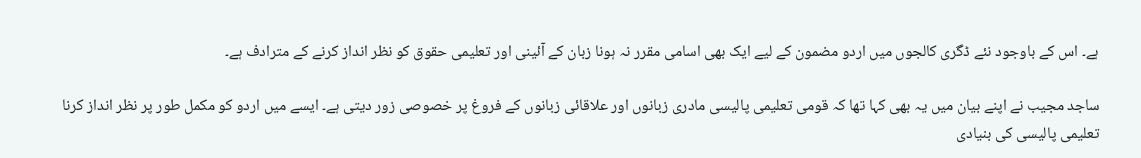ہے۔ اس کے باوجود نئے ڈگری کالجوں میں اردو مضمون کے لیے ایک بھی اسامی مقرر نہ ہونا زبان کے آئینی اور تعلیمی حقوق کو نظر انداز کرنے کے مترادف ہے۔

ساجد مجیب نے اپنے بیان میں یہ بھی کہا تھا کہ قومی تعلیمی پالیسی مادری زبانوں اور علاقائی زبانوں کے فروغ پر خصوصی زور دیتی ہے۔ ایسے میں اردو کو مکمل طور پر نظر انداز کرنا تعلیمی پالیسی کی بنیادی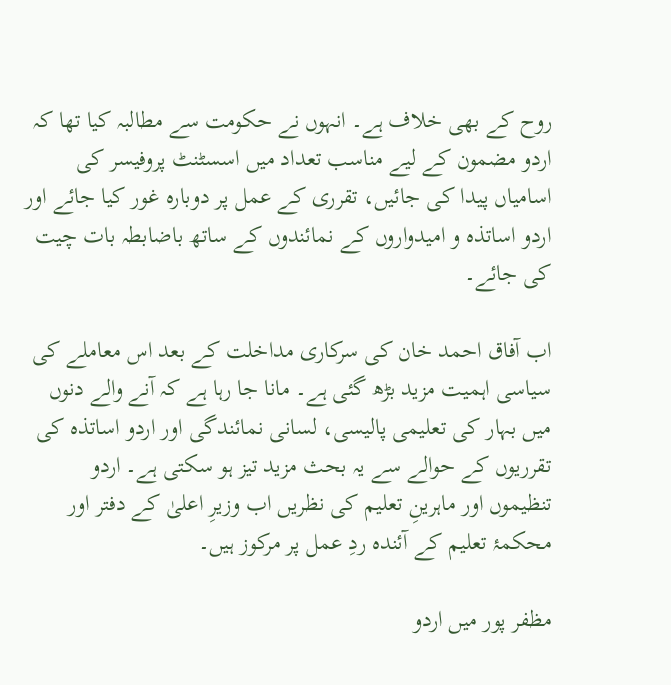روح کے بھی خلاف ہے۔ انہوں نے حکومت سے مطالبہ کیا تھا کہ اردو مضمون کے لیے مناسب تعداد میں اسسٹنٹ پروفیسر کی اسامیاں پیدا کی جائیں، تقرری کے عمل پر دوبارہ غور کیا جائے اور اردو اساتذہ و امیدواروں کے نمائندوں کے ساتھ باضابطہ بات چیت کی جائے۔

اب آفاق احمد خان کی سرکاری مداخلت کے بعد اس معاملے کی سیاسی اہمیت مزید بڑھ گئی ہے۔ مانا جا رہا ہے کہ آنے والے دنوں میں بہار کی تعلیمی پالیسی، لسانی نمائندگی اور اردو اساتذہ کی تقرریوں کے حوالے سے یہ بحث مزید تیز ہو سکتی ہے۔ اردو تنظیموں اور ماہرینِ تعلیم کی نظریں اب وزیرِ اعلیٰ کے دفتر اور محکمۂ تعلیم کے آئندہ ردِ عمل پر مرکوز ہیں۔

مظفر پور میں اردو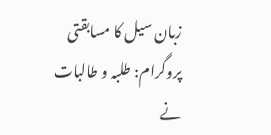زبان سیل کا مسابقتی پروگرام: طلبہ و طالبات نے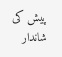پیش کی شاندار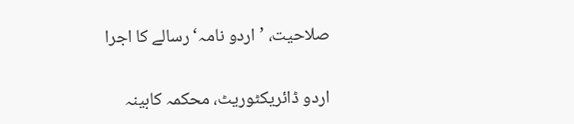صلاحیت، ’اردو نامہ‘ رسالے کا اجرا

اردو ڈائریکٹوریٹ، محکمہ کابینہ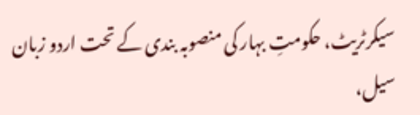سیکرٹریٹ، حکومتِ بہار کی منصوبہ بندی کے تحت اردو زبان سیل،